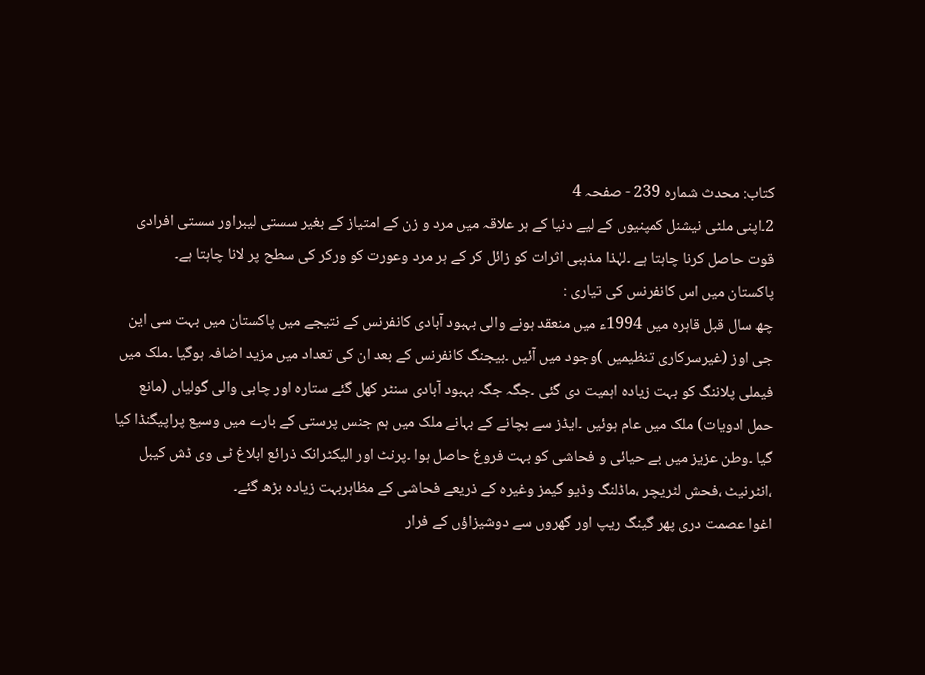کتاب: محدث شمارہ 239 - صفحہ 4
2۔اپنی ملٹی نیشنل کمپنیوں کے لیے دنیا کے ہر علاقہ میں مرد و زن کے امتیاز کے بغیر سستی لیبراور سستی افرادی قوت حاصل کرنا چاہتا ہے ۔لہٰذا مذہبی اثرات کو زائل کر کے ہر مرد وعورت کو ورکر کی سطح پر لانا چاہتا ہے۔
پاکستان میں اس کانفرنس کی تیاری :
چھ سال قبل قاہرہ میں 1994ء میں منعقد ہونے والی بہبود آبادی کانفرنس کے نتیجے میں پاکستان میں بہت سی این جی اوز (غیرسرکاری تنظیمیں )وجود میں آئیں ۔بیجنگ کانفرنس کے بعد ان کی تعداد میں مزید اضافہ ہوگیا ۔ملک میں فیملی پلاننگ کو بہت زیادہ اہمیت دی گئی ۔جگہ جگہ بہبود آبادی سنٹر کھل گئے ستارہ اور چابی والی گولیاں (مانع حمل ادویات) ملک میں عام ہوئیں ۔ایڈز سے بچانے کے بہانے ملک میں ہم جنس پرستی کے بارے میں وسیع پراپیگنڈا کیا گیا ۔وطن عزیز میں بے حیائی و فحاشی کو بہت فروغ حاصل ہوا ۔پرنٹ اور الیکٹرانک ذرائع ابلاغ ٹی وی ڈش کیبل ،انٹرنیٹ ،فحش لٹریچر ،ماڈلنگ وڈیو گیمز وغیرہ کے ذریعے فحاشی کے مظاہربہت زیادہ بڑھ گئے۔
اغوا عصمت دری پھر گینگ ریپ اور گھروں سے دوشیزاؤں کے فرار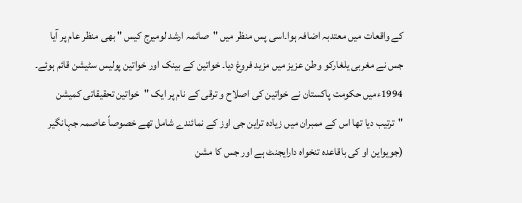کے واقعات میں معتدبہ اضافہ ہوا۔اسی پس منظر میں "صائمہ ارشد لومیرج کیس " بھی منظر عام پر آیا جس نے مغربی یلغارکو وطن عزیز میں مزید فروغ دیا۔ خواتین کے بینک اور خواتین پولیس سٹیشن قائم ہوئے۔
1994ءمیں حکومت پاکستان نے خواتین کی اصلاح و ترقی کے نام پر ایک "خواتین تحقیقاتی کمیشن "ترتیب دیا تھا اس کے ممبران میں زیادہ تراین جی اوز کے نمائندے شامل تھے خصوصاً عاصمہ جہانگیر (جویواین او کی باقاعدہ تنخواہ دارایجنٹ ہے اور جس کا مشن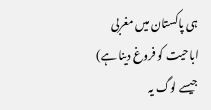ہی پاکستان میں مغربی اباحیت کو فروغ دینا ہے) جیسے لوگ یہ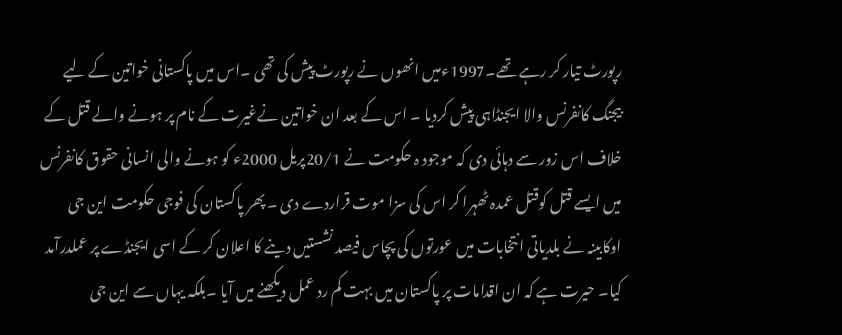رپورٹ تیار کر رہے تھے۔1997ءمیں انھوں نے رپورٹ پیش کی تھی ۔اس میں پاکستانی خواتین کے لیے بیجنگ کانفرنس والا ایجنڈاہی پیش کردیا ۔ اس کے بعد ان خواتین نےغیرت کے نام پر ہونے والے قتل کے خلاف اس زور سے دہائی دی کہ موجود ہ حکومت نے 20/1پریل 2000ء کو ہونے والی انسانی حقوق کانفرنس میں ایسے قتل کوقتل عمدہ ٹھہرا کر اس کی سزا موت قراردے دی ۔ پھر پاکستان کی فوجی حکومت این جی اوکابینہ نے بلدیاتی انتخابات میں عورتوں کی پچاس فیصد نشستیں دینے کا اعلان کر کے اسی ایجنڈے پر عملدرآمد کیا۔ حیرت ہے کہ ان اقدامات پر پاکستان میں بہت کم رد عمل دیکھنے میں آیا ۔بلکہ یہاں سے این جی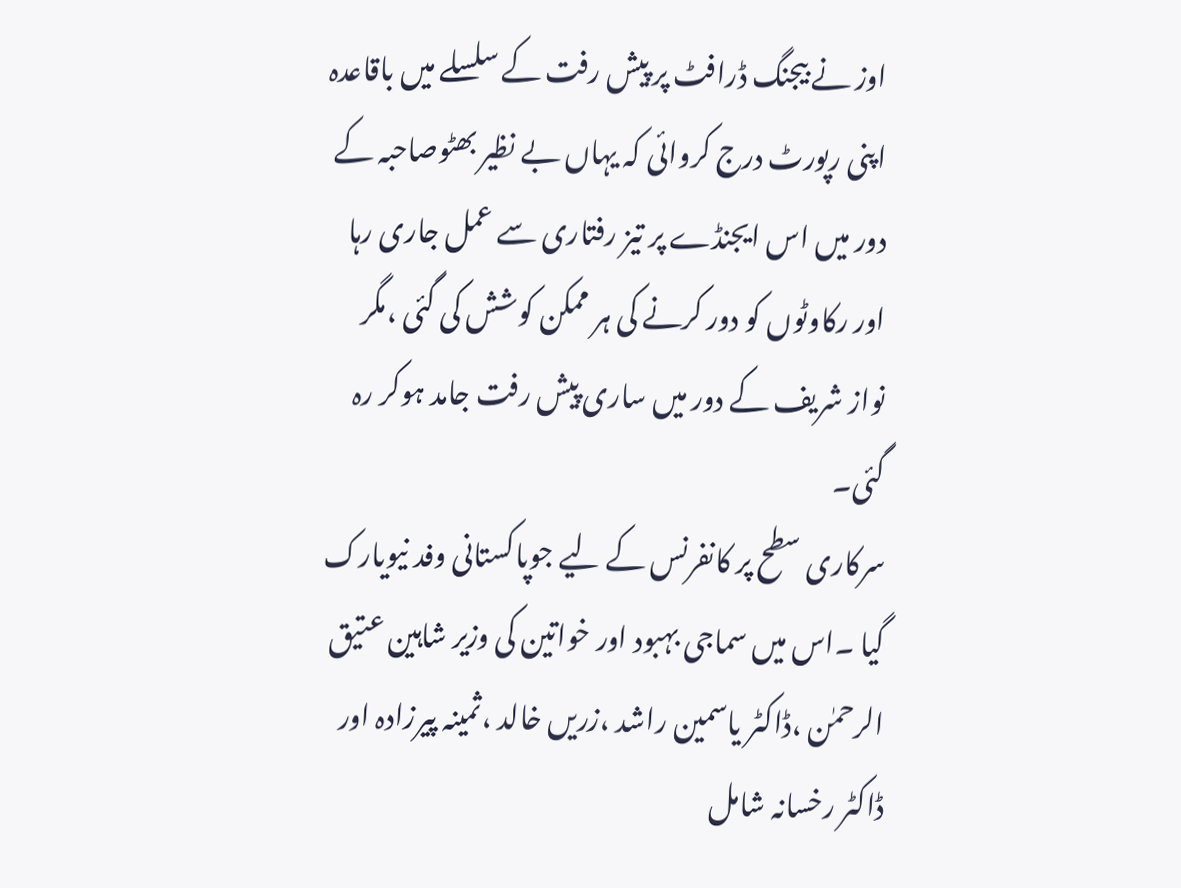اوز نے بیجنگ ڈرافٹ پر پیش رفت کے سلسلے میں باقاعدہ اپنی رپورٹ درج کروائی کہ یہاں بے نظیر بھٹوصاحبہ کے دور میں اس ایجنڈے پر تیز رفتاری سے عمل جاری رہا اور رکاوٹوں کو دور کرنے کی ہر ممکن کوشش کی گئی ،مگر نواز شریف کے دور میں ساری پیش رفت جامد ہوکر رہ گئی۔
سرکاری سطح پر کانفرنس کے لیے جوپاکستانی وفد نیویارک گیا ۔اس میں سماجی بہبود اور خواتین کی وزیر شاہین عتیق الرحمٰن ،ڈاکٹر یاسمین راشد ،زریں خالد ،ثمینہ پیرزادہ اور ڈاکٹر رخسانہ شامل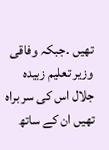تھیں ۔جبکہ وفاقی وزیر تعلیم زبیدہ جلال اس کی سر براہ تھیں ان کے ساتھ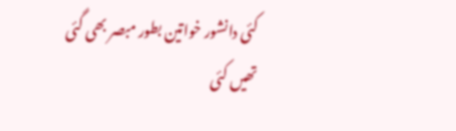کئی دانشور خواتین بطور مبصر بھی گئی تھیں کئی